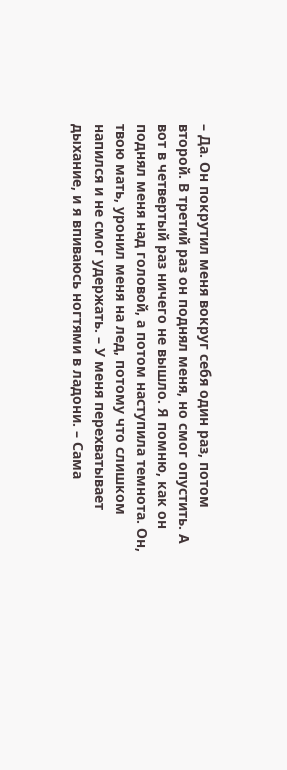– Да. Он покрутил меня вокруг себя один раз, потом второй. В третий раз он поднял меня, но смог опустить. А вот в четвертый раз ничего не вышло. Я помню, как он поднял меня над головой, а потом наступила темнота. Он, твою мать, уронил меня на лед, потому что слишком напился и не смог удержать. – У меня перехватывает дыхание, и я впиваюсь ногтями в ладони. – Сама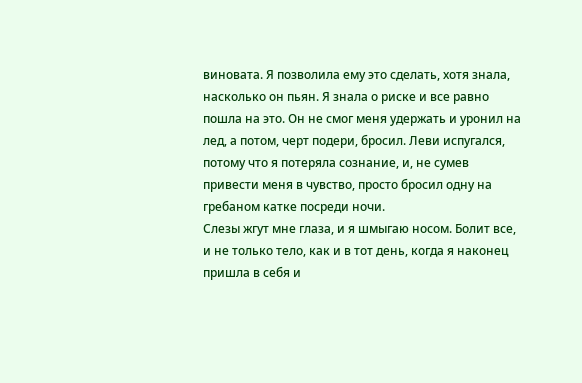виновата. Я позволила ему это сделать, хотя знала, насколько он пьян. Я знала о риске и все равно пошла на это. Он не смог меня удержать и уронил на лед, а потом, черт подери, бросил. Леви испугался, потому что я потеряла сознание, и, не сумев привести меня в чувство, просто бросил одну на гребаном катке посреди ночи.
Слезы жгут мне глаза, и я шмыгаю носом. Болит все, и не только тело, как и в тот день, когда я наконец пришла в себя и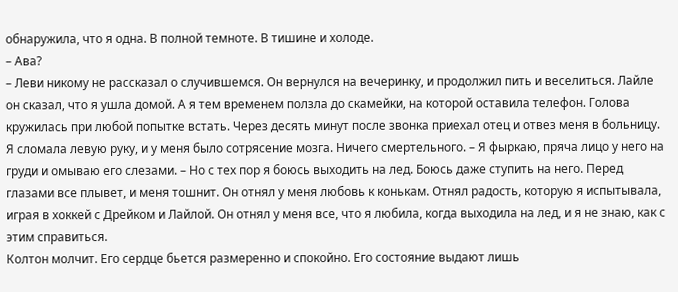обнаружила, что я одна. В полной темноте. В тишине и холоде.
– Ава?
– Леви никому не рассказал о случившемся. Он вернулся на вечеринку, и продолжил пить и веселиться. Лайле он сказал, что я ушла домой. А я тем временем ползла до скамейки, на которой оставила телефон. Голова кружилась при любой попытке встать. Через десять минут после звонка приехал отец и отвез меня в больницу. Я сломала левую руку, и у меня было сотрясение мозга. Ничего смертельного. – Я фыркаю, пряча лицо у него на груди и омываю его слезами. – Но с тех пор я боюсь выходить на лед. Боюсь даже ступить на него. Перед глазами все плывет, и меня тошнит. Он отнял у меня любовь к конькам. Отнял радость, которую я испытывала, играя в хоккей с Дрейком и Лайлой. Он отнял у меня все, что я любила, когда выходила на лед, и я не знаю, как с этим справиться.
Колтон молчит. Его сердце бьется размеренно и спокойно. Его состояние выдают лишь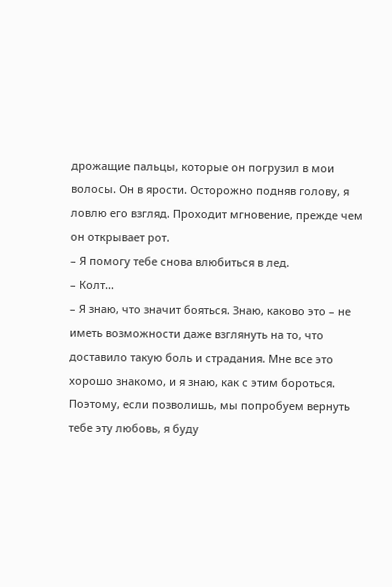дрожащие пальцы, которые он погрузил в мои волосы. Он в ярости. Осторожно подняв голову, я ловлю его взгляд. Проходит мгновение, прежде чем он открывает рот.
– Я помогу тебе снова влюбиться в лед.
– Колт…
– Я знаю, что значит бояться. Знаю, каково это – не иметь возможности даже взглянуть на то, что доставило такую боль и страдания. Мне все это хорошо знакомо, и я знаю, как с этим бороться. Поэтому, если позволишь, мы попробуем вернуть тебе эту любовь, я буду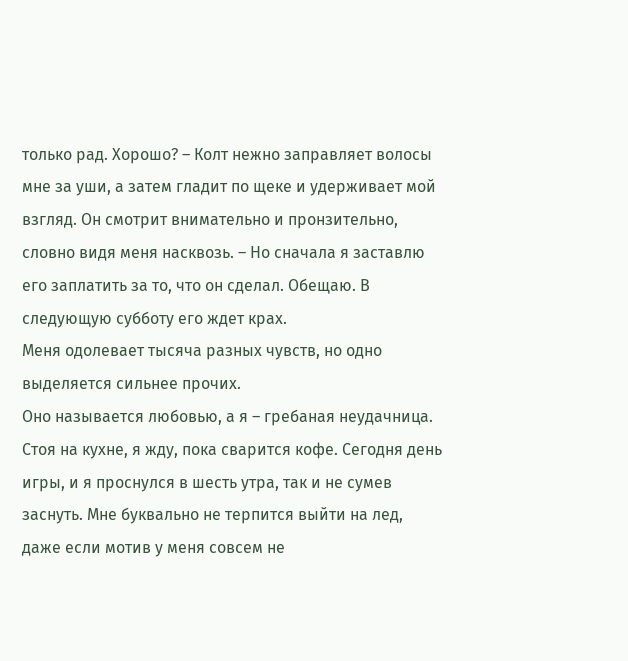только рад. Хорошо? – Колт нежно заправляет волосы мне за уши, а затем гладит по щеке и удерживает мой взгляд. Он смотрит внимательно и пронзительно, словно видя меня насквозь. – Но сначала я заставлю его заплатить за то, что он сделал. Обещаю. В следующую субботу его ждет крах.
Меня одолевает тысяча разных чувств, но одно выделяется сильнее прочих.
Оно называется любовью, а я – гребаная неудачница.
Стоя на кухне, я жду, пока сварится кофе. Сегодня день игры, и я проснулся в шесть утра, так и не сумев заснуть. Мне буквально не терпится выйти на лед, даже если мотив у меня совсем не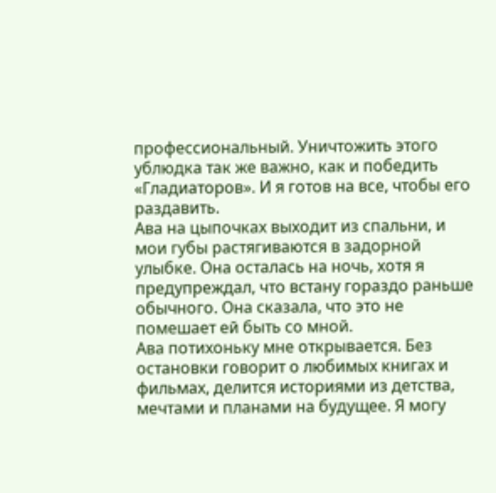профессиональный. Уничтожить этого ублюдка так же важно, как и победить «Гладиаторов». И я готов на все, чтобы его раздавить.
Ава на цыпочках выходит из спальни, и мои губы растягиваются в задорной улыбке. Она осталась на ночь, хотя я предупреждал, что встану гораздо раньше обычного. Она сказала, что это не помешает ей быть со мной.
Ава потихоньку мне открывается. Без остановки говорит о любимых книгах и фильмах, делится историями из детства, мечтами и планами на будущее. Я могу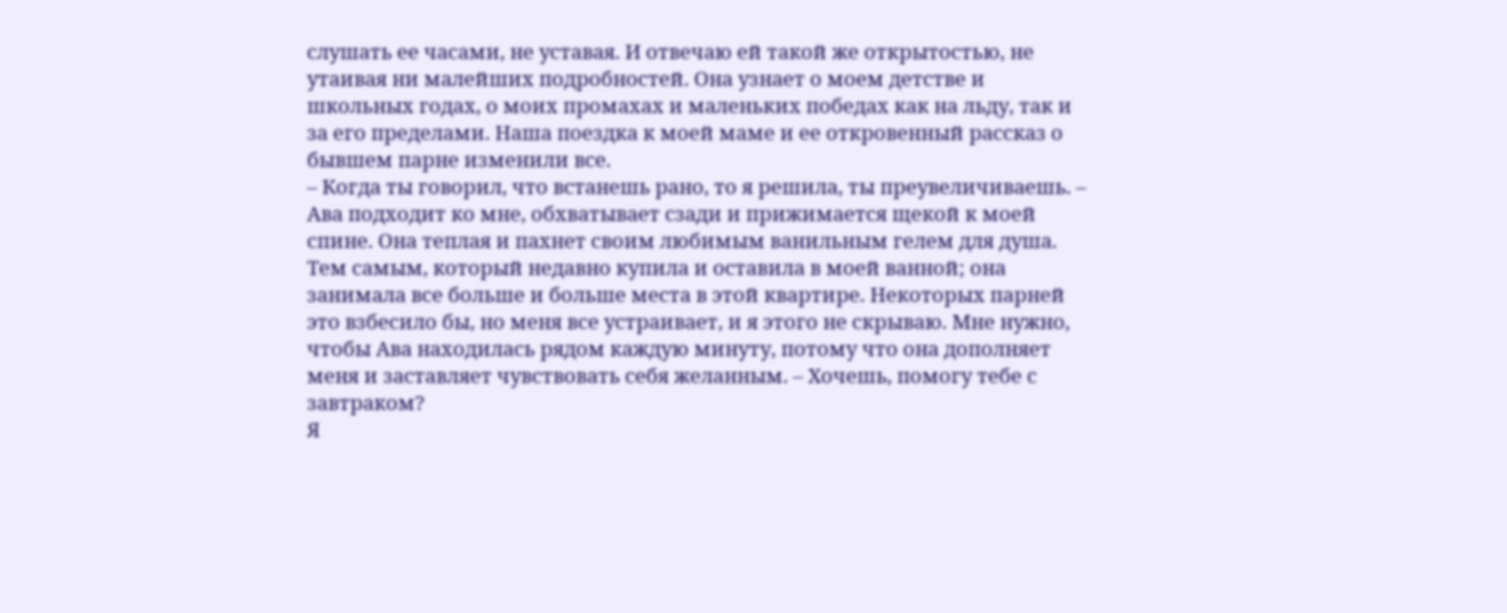слушать ее часами, не уставая. И отвечаю ей такой же открытостью, не утаивая ни малейших подробностей. Она узнает о моем детстве и школьных годах, о моих промахах и маленьких победах как на льду, так и за его пределами. Наша поездка к моей маме и ее откровенный рассказ о бывшем парне изменили все.
– Когда ты говорил, что встанешь рано, то я решила, ты преувеличиваешь. – Ава подходит ко мне, обхватывает сзади и прижимается щекой к моей спине. Она теплая и пахнет своим любимым ванильным гелем для душа. Тем самым, который недавно купила и оставила в моей ванной; она занимала все больше и больше места в этой квартире. Некоторых парней это взбесило бы, но меня все устраивает, и я этого не скрываю. Мне нужно, чтобы Ава находилась рядом каждую минуту, потому что она дополняет меня и заставляет чувствовать себя желанным. – Хочешь, помогу тебе с завтраком?
Я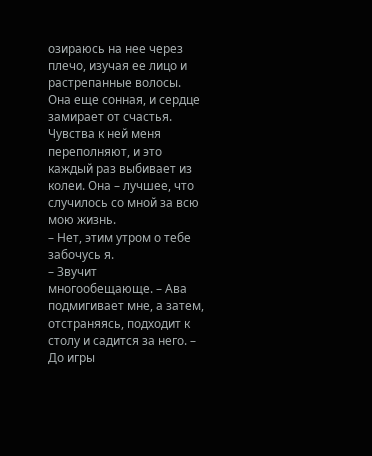озираюсь на нее через плечо, изучая ее лицо и растрепанные волосы. Она еще сонная, и сердце замирает от счастья. Чувства к ней меня переполняют, и это каждый раз выбивает из колеи. Она – лучшее, что случилось со мной за всю мою жизнь.
– Нет, этим утром о тебе забочусь я.
– Звучит многообещающе. – Ава подмигивает мне, а затем, отстраняясь, подходит к столу и садится за него. – До игры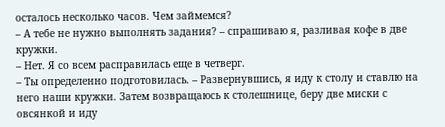осталось несколько часов. Чем займемся?
– А тебе не нужно выполнять задания? – спрашиваю я, разливая кофе в две кружки.
– Нет. Я со всем расправилась еще в четверг.
– Ты определенно подготовилась. – Развернувшись, я иду к столу и ставлю на него наши кружки. Затем возвращаюсь к столешнице, беру две миски с овсянкой и иду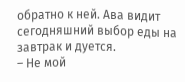обратно к ней. Ава видит сегодняшний выбор еды на завтрак и дуется.
– Не мой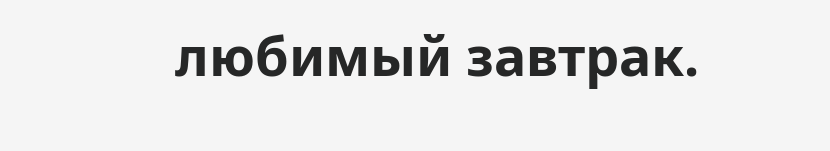любимый завтрак.